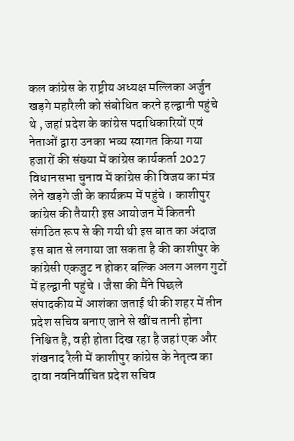कल कांग्रेस के राष्ट्रीय अध्यक्ष मल्लिका अर्जुन खड़गे महारैली को संबोधित करने हल्द्वानी पहुंचे थे , जहां प्रदेश के कांग्रेस पदाधिकारियों एवं नेताओं द्वारा उनका भव्य स्वागत किया गया हजारों की संख्या में कांग्रेस कार्यकर्ता 2027 विधानसभा चुनाव में कांग्रेस की विजय का मंत्र लेने खड़गे जी के कार्यक्रम में पहुंचे । काशीपुर कांग्रेस की तैयारी इस आयोजन में कितनी संगठित रूप से की गयी थी इस बात का अंदाज इस बात से लगाया जा सकता है की काशीपुर के कांग्रेसी एकजुट न होकर बल्कि अलग अलग गुटों में हल्द्वानी पहुंचे । जैसा की मैंने पिछले संपादकीय में आशंका जताई थी की शहर में तीन प्रदेश सचिव बनाए जाने से खींच तानी होना निश्चित है, वही होता दिख रहा है जहां एक और शंखनाद रैली में काशीपुर कांग्रेस के नेतृत्व का दावा नवनिर्वाचित प्रदेश सचिव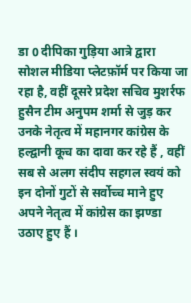डा 0 दीपिका गुड़िया आत्रे द्वारा सोशल मीडिया प्लेटफ़ॉर्म पर किया जा रहा है, वहीं दूसरे प्रदेश सचिव मुशर्रफ हुसैन टीम अनुपम शर्मा से जुड़ कर उनके नेतृत्व में महानगर कांग्रेस के हल्द्वानी कूच का दावा कर रहे हैं , वहीं सब से अलग संदीप सहगल स्वयं को इन दोनों गुटों से सर्वोच्च माने हुए अपने नेतृत्व में कांग्रेस का झण्डा उठाए हुए हैं ।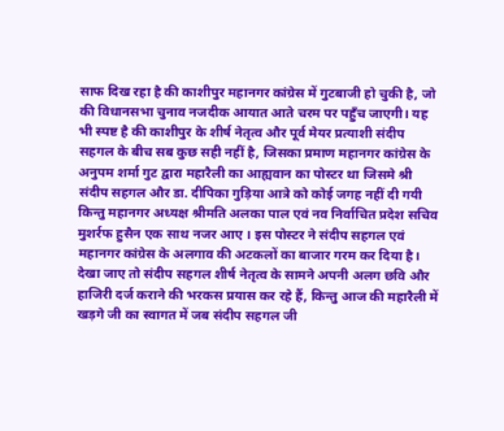साफ दिख रहा है की काशीपुर महानगर कांग्रेस में गुटबाजी हो चुकी है, जो की विधानसभा चुनाव नजदीक आयात आते चरम पर पहुँच जाएगी। यह भी स्पष्ट है की काशीपुर के शीर्ष नेतृत्व और पूर्व मेयर प्रत्याशी संदीप सहगल के बीच सब कुछ सही नहीं है, जिसका प्रमाण महानगर कांग्रेस के अनुपम शर्मा गुट द्वारा महारैली का आह्यवान का पोस्टर था जिसमे श्री संदीप सहगल और डा. दीपिका गुड़िया आत्रे को कोई जगह नहीं दी गयी किन्तु महानगर अध्यक्ष श्रीमति अलका पाल एवं नव निर्वाचित प्रदेश सचिव मुशर्रफ हुसैन एक साथ नजर आए । इस पोस्टर ने संदीप सहगल एवं महानगर कांग्रेस के अलगाव की अटकलों का बाजार गरम कर दिया है। देखा जाए तो संदीप सहगल शीर्ष नेतृत्व के सामने अपनी अलग छवि और हाजिरी दर्ज कराने की भरकस प्रयास कर रहे हैं, किन्तु आज की महारैली में खड़गे जी का स्वागत में जब संदीप सहगल जी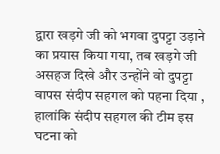द्वारा खड़गे जी को भगवा दुपट्टा उड़ाने का प्रयास किया गया, तब खड़गे जी असहज दिखे और उन्होंने वो दुपट्टा वापस संदीप सहगल को पहना दिया , हालांकि संदीप सहगल की टीम इस घटना को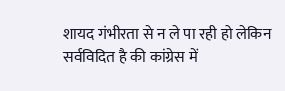शायद गंभीरता से न ले पा रही हो लेकिन सर्वविदित है की कांग्रेस में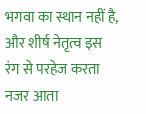भगवा का स्थान नहीं है, और शीर्ष नेतृत्व इस रंग से परहेज करता नजर आता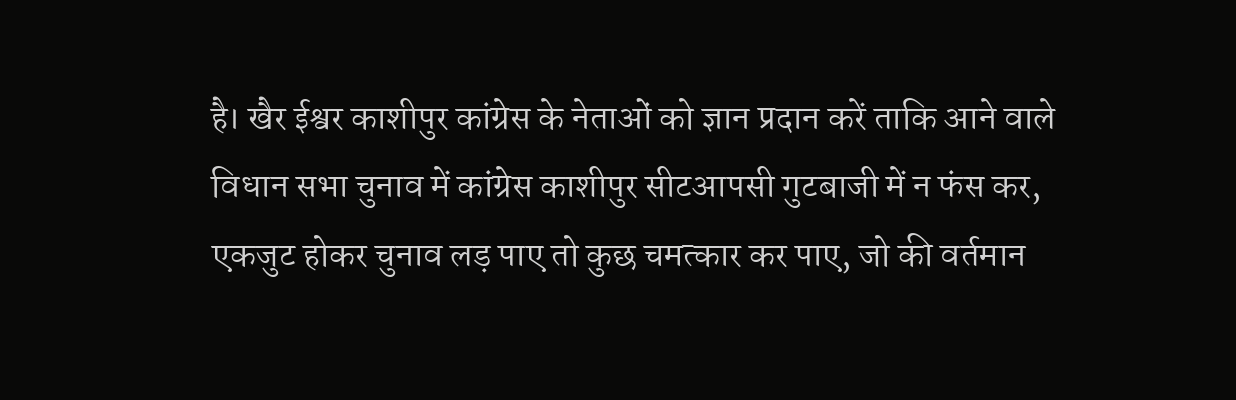है। खैर ईश्वर काशीपुर कांग्रेस के नेताओं को ज्ञान प्रदान करें ताकि आने वाले विधान सभा चुनाव में कांग्रेस काशीपुर सीटआपसी गुटबाजी में न फंस कर, एकजुट होकर चुनाव लड़ पाए तो कुछ चमत्कार कर पाए, जो की वर्तमान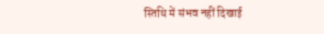स्तिथि में संभव नहीं दिखाई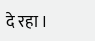दे रहा ।